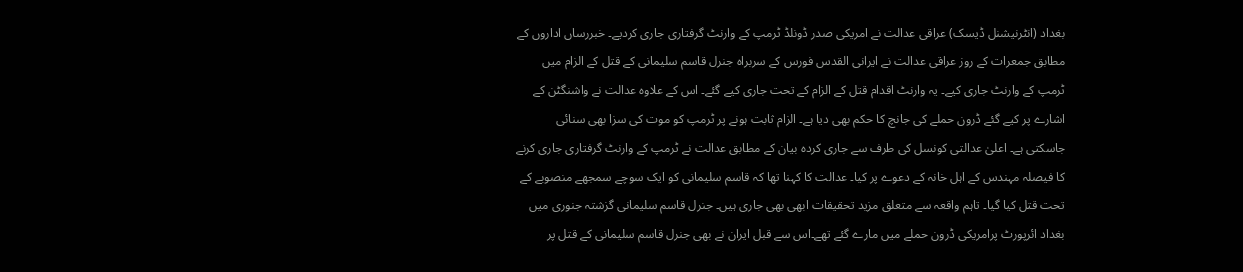بغداد (انٹرنیشنل ڈیسک) عراقی عدالت نے امریکی صدر ڈونلڈ ٹرمپ کے وارنٹ گرفتاری جاری کردیے۔ خبررساں اداروں کے مطابق جمعرات کے روز عراقی عدالت نے ایرانی القدس فورس کے سربراہ جنرل قاسم سلیمانی کے قتل کے الزام میں ٹرمپ کے وارنٹ جاری کیے۔ یہ وارنٹ اقدام قتل کے الزام کے تحت جاری کیے گئے۔ اس کے علاوہ عدالت نے واشنگٹن کے اشارے پر کیے گئے ڈرون حملے کی جانچ کا حکم بھی دیا ہے۔ الزام ثابت ہونے پر ٹرمپ کو موت کی سزا بھی سنائی جاسکتی ہے۔ اعلیٰ عدالتی کونسل کی طرف سے جاری کردہ بیان کے مطابق عدالت نے ٹرمپ کے وارنٹ گرفتاری جاری کرنے کا فیصلہ مہندس کے اہل خانہ کے دعوے پر کیا۔ عدالت کا کہنا تھا کہ قاسم سلیمانی کو ایک سوچے سمجھے منصوبے کے تحت قتل کیا گیا۔ تاہم واقعہ سے متعلق مزید تحقیقات ابھی بھی جاری ہیں۔ جنرل قاسم سلیمانی گزشتہ جنوری میں بغداد ائرپورٹ پرامریکی ڈرون حملے میں مارے گئے تھے۔اس سے قبل ایران نے بھی جنرل قاسم سلیمانی کے قتل پر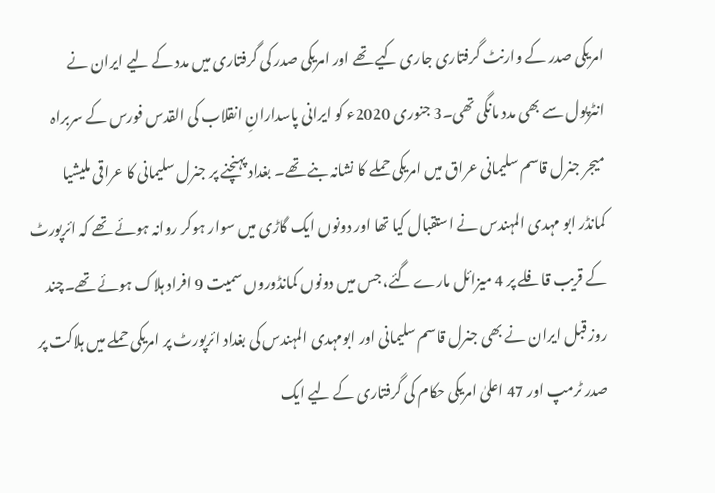امریکی صدر کے وارنٹ گرفتاری جاری کیے تھے اور امریکی صدر کی گرفتاری میں مدد کے لیے ایران نے انٹرپول سے بھی مدد مانگی تھی۔3 جنوری 2020ء کو ایرانی پاسدارانِ انقلاب کی القدس فورس کے سربراہ میجر جنرل قاسم سلیمانی عراق میں امریکی حملے کا نشانہ بنے تھے۔ بغداد پہنچنے پر جنرل سلیمانی کا عراقی ملیشیا کمانڈر ابو مہدی المہندس نے استقبال کیا تھا اور دونوں ایک گاڑی میں سوار ہوکر روانہ ہوئے تھے کہ ائرپورٹ کے قریب قافلے پر 4 میزائل مارے گئے، جس میں دونوں کمانڈوروں سمیت 9 افراد ہلاک ہوئے تھے۔چند روز قبل ایران نے بھی جنرل قاسم سلیمانی اور ابومہدی المہندس کی بغداد ائرپورٹ پر امریکی حملے میں ہلاکت پر صدر ٹرمپ اور 47 اعلیٰ امریکی حکام کی گرفتاری کے لیے ایک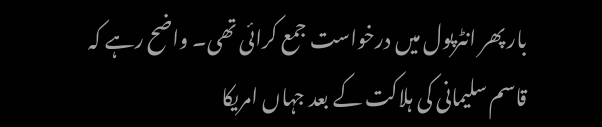بار پھر انٹرپول میں درخواست جمع کرائی تھی۔ واضح رہے کہ قاسم سلیمانی کی ہلاکت کے بعد جہاں امریکا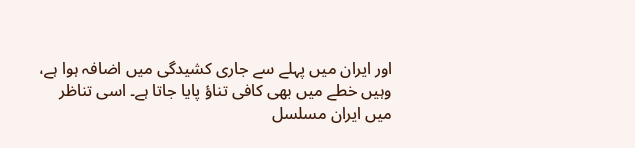اور ایران میں پہلے سے جاری کشیدگی میں اضافہ ہوا ہے، وہیں خطے میں بھی کافی تناؤ پایا جاتا ہے۔ اسی تناظر میں ایران مسلسل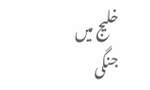خلیج میں جنگی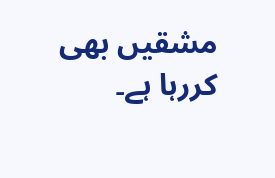مشقیں بھی کررہا ہے۔